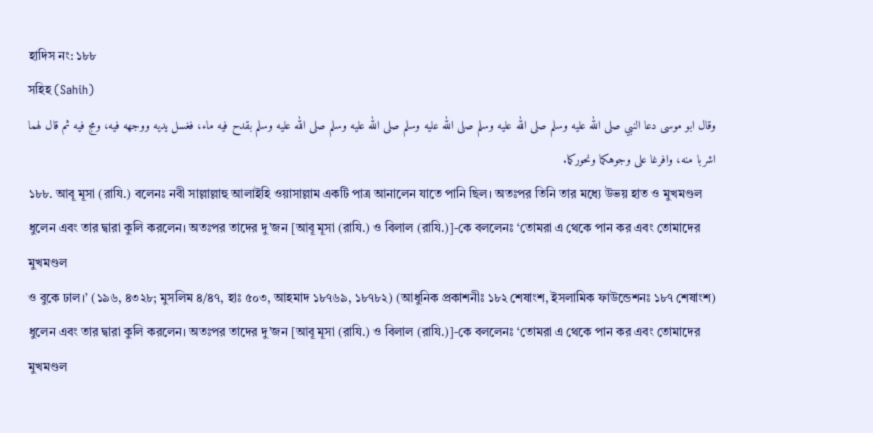হাদিস নং: ১৮৮
সহিহ (Sahih)
وقال ابو موسى دعا النبي صلى الله عليه وسلم صلى الله عليه وسلم صلى الله عليه وسلم صلى الله عليه وسلم صلى الله عليه وسلم بقدح فيه ماء، فغسل يديه ووجهه فيه، ومج فيه ثم قال لهما اشربا منه، وافرغا على وجوهكما ونحوركما.
১৮৮. আবূ মূসা (রাযি.) বলেনঃ নবী সাল্লাল্লাহু আলাইহি ওয়াসাল্লাম একটি পাত্র আনালেন যাতে পানি ছিল। অতঃপর তিনি তার মধ্যে উভয় হাত ও মুখমণ্ডল
ধুলেন এবং তার দ্বারা কুলি করলেন। অতঃপর তাদের দু’জন [আবূ মূসা (রাযি.) ও বিলাল (রাযি.)]-কে বললেনঃ ‘তোমরা এ থেকে পান কর এবং তোমাদের মুখমণ্ডল
ও বুকে ঢাল।’ (১৯৬, ৪৩২৮; মুসলিম ৪/৪৭, হাঃ ৫০৩, আহমাদ ১৮৭৬৯, ১৮৭৮২) (আধুনিক প্রকাশনীঃ ১৮২ শেষাংশ, ইসলামিক ফাউন্ডেশনঃ ১৮৭ শেষাংশ)
ধুলেন এবং তার দ্বারা কুলি করলেন। অতঃপর তাদের দু’জন [আবূ মূসা (রাযি.) ও বিলাল (রাযি.)]-কে বললেনঃ ‘তোমরা এ থেকে পান কর এবং তোমাদের মুখমণ্ডল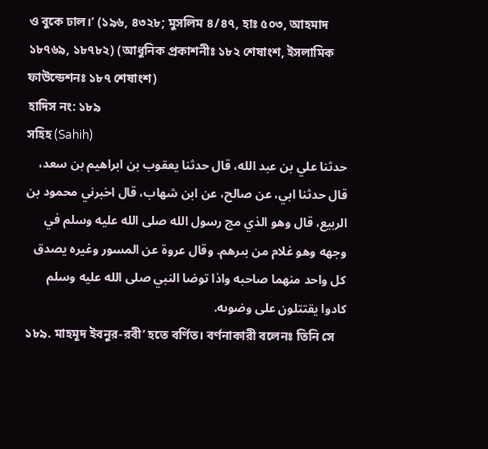ও বুকে ঢাল।’ (১৯৬, ৪৩২৮; মুসলিম ৪/৪৭, হাঃ ৫০৩, আহমাদ ১৮৭৬৯, ১৮৭৮২) (আধুনিক প্রকাশনীঃ ১৮২ শেষাংশ, ইসলামিক ফাউন্ডেশনঃ ১৮৭ শেষাংশ)
হাদিস নং: ১৮৯
সহিহ (Sahih)
حدثنا علي بن عبد الله، قال حدثنا يعقوب بن ابراهيم بن سعد، قال حدثنا ابي، عن صالح، عن ابن شهاب، قال اخبرني محمود بن الربيع، قال وهو الذي مج رسول الله صلى الله عليه وسلم في وجهه وهو غلام من بىرهم. وقال عروة عن المسور وغيره يصدق كل واحد منهما صاحبه واذا توضا النبي صلى الله عليه وسلم كادوا يقتتلون على وضوىه.
১৮৯. মাহমূদ ইবনুর-রবী’ হতে বর্ণিত। বর্ণনাকারী বলেনঃ তিনি সে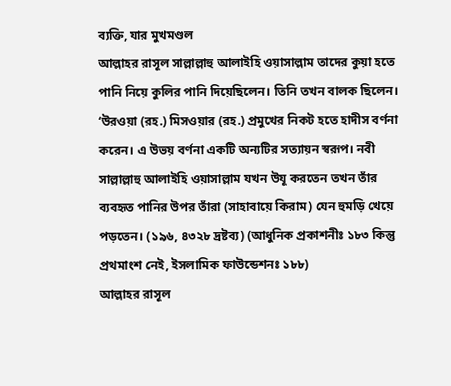ব্যক্তি, যার মুখমণ্ডল
আল্লাহর রাসূল সাল্লাল্লাহু আলাইহি ওয়াসাল্লাম তাদের কুয়া হতে পানি নিয়ে কুলির পানি দিয়েছিলেন। তিনি তখন বালক ছিলেন। ‘উরওয়া (রহ.) মিসওয়ার (রহ.) প্রমুখের নিকট হতে হাদীস বর্ণনা করেন। এ উভয় বর্ণনা একটি অন্যটির সত্যায়ন স্বরূপ। নবী সাল্লাল্লাহু আলাইহি ওয়াসাল্লাম যখন উযূ করতেন তখন তাঁর ব্যবহৃত পানির উপর তাঁরা (সাহাবায়ে কিরাম) যেন হুমড়ি খেয়ে পড়তেন। (১৯৬, ৪৩২৮ দ্রষ্টব্য) (আধুনিক প্রকাশনীঃ ১৮৩ কিন্তু প্রথমাংশ নেই, ইসলামিক ফাউন্ডেশনঃ ১৮৮)
আল্লাহর রাসূল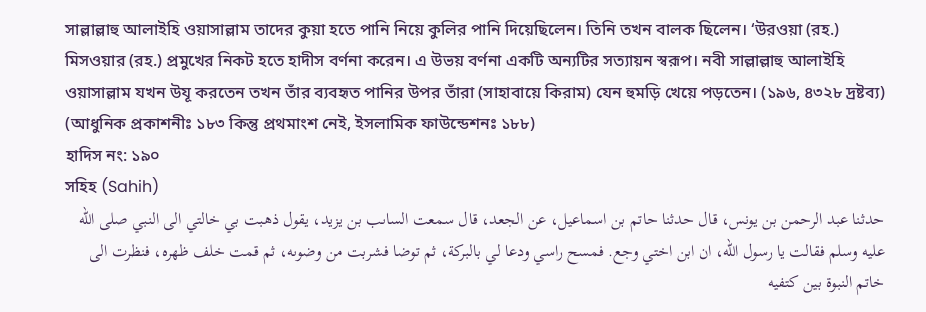সাল্লাল্লাহু আলাইহি ওয়াসাল্লাম তাদের কুয়া হতে পানি নিয়ে কুলির পানি দিয়েছিলেন। তিনি তখন বালক ছিলেন। ‘উরওয়া (রহ.) মিসওয়ার (রহ.) প্রমুখের নিকট হতে হাদীস বর্ণনা করেন। এ উভয় বর্ণনা একটি অন্যটির সত্যায়ন স্বরূপ। নবী সাল্লাল্লাহু আলাইহি ওয়াসাল্লাম যখন উযূ করতেন তখন তাঁর ব্যবহৃত পানির উপর তাঁরা (সাহাবায়ে কিরাম) যেন হুমড়ি খেয়ে পড়তেন। (১৯৬, ৪৩২৮ দ্রষ্টব্য) (আধুনিক প্রকাশনীঃ ১৮৩ কিন্তু প্রথমাংশ নেই, ইসলামিক ফাউন্ডেশনঃ ১৮৮)
হাদিস নং: ১৯০
সহিহ (Sahih)
حدثنا عبد الرحمن بن يونس، قال حدثنا حاتم بن اسماعيل، عن الجعد، قال سمعت الساىب بن يزيد، يقول ذهبت بي خالتي الى النبي صلى الله عليه وسلم فقالت يا رسول الله، ان ابن اختي وجع. فمسح راسي ودعا لي بالبركة، ثم توضا فشربت من وضوىه، ثم قمت خلف ظهره، فنظرت الى خاتم النبوة بين كتفيه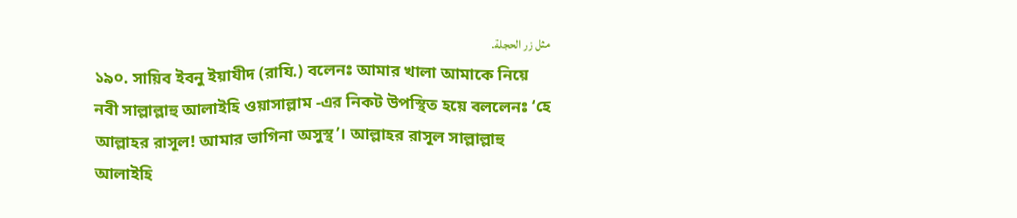مثل زر الحجلة.
১৯০. সায়িব ইবনু ইয়াযীদ (রাযি.) বলেনঃ আমার খালা আমাকে নিয়ে নবী সাল্লাল্লাহু আলাইহি ওয়াসাল্লাম -এর নিকট উপস্থিত হয়ে বললেনঃ ‘হে আল্লাহর রাসূল! আমার ভাগিনা অসুস্থ’। আল্লাহর রাসূল সাল্লাল্লাহু আলাইহি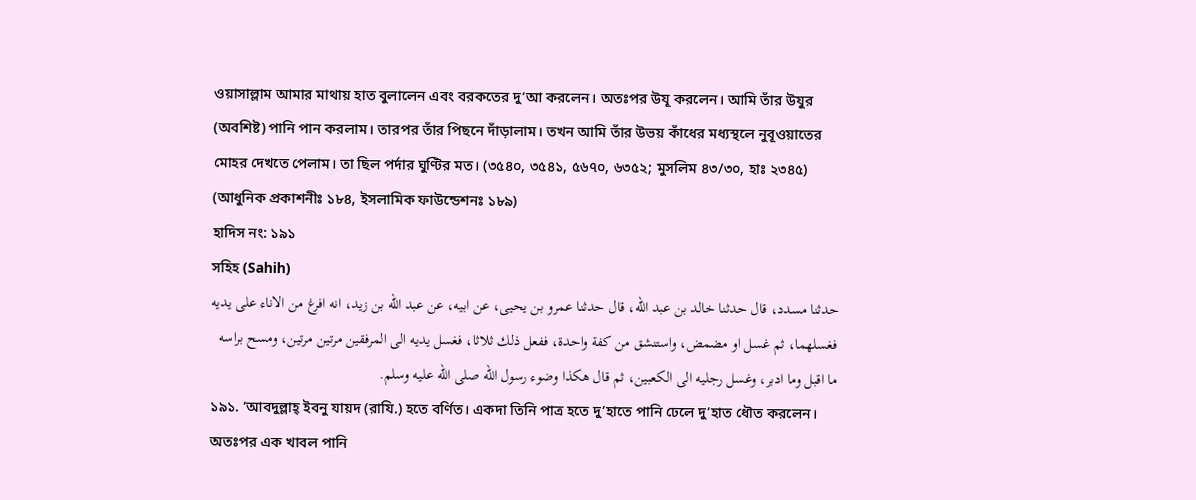ওয়াসাল্লাম আমার মাথায় হাত বুলালেন এবং বরকতের দু‘আ করলেন। অতঃপর উযূ করলেন। আমি তাঁর উযুর (অবশিষ্ট) পানি পান করলাম। তারপর তাঁর পিছনে দাঁড়ালাম। তখন আমি তাঁর উভয় কাঁধের মধ্যস্থলে নুবূওয়াতের মোহর দেখতে পেলাম। তা ছিল পর্দার ঘুণ্টির মত। (৩৫৪০, ৩৫৪১, ৫৬৭০, ৬৩৫২; মুসলিম ৪৩/৩০, হাঃ ২৩৪৫) (আধুনিক প্রকাশনীঃ ১৮৪, ইসলামিক ফাউন্ডেশনঃ ১৮৯)
হাদিস নং: ১৯১
সহিহ (Sahih)
حدثنا مسدد، قال حدثنا خالد بن عبد الله، قال حدثنا عمرو بن يحيى، عن ابيه، عن عبد الله بن زيد، انه افرغ من الاناء على يديه فغسلهما، ثم غسل او مضمض، واستنشق من كفة واحدة، ففعل ذلك ثلاثا، فغسل يديه الى المرفقين مرتين مرتين، ومسح براسه ما اقبل وما ادبر، وغسل رجليه الى الكعبين، ثم قال هكذا وضوء رسول الله صلى الله عليه وسلم.
১৯১. ‘আবদুল্লাহ্ ইবনু যায়দ (রাযি.) হতে বর্ণিত। একদা তিনি পাত্র হতে দু’হাতে পানি ঢেলে দু’হাত ধৌত করলেন। অতঃপর এক খাবল পানি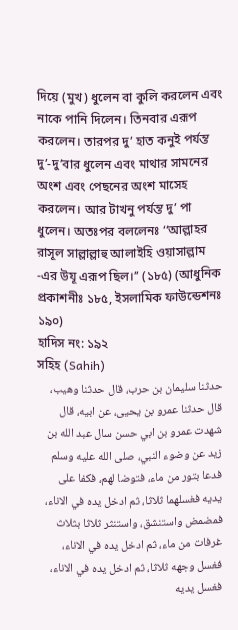দিয়ে (মুখ) ধুলেন বা কুলি করলেন এবং নাকে পানি দিলেন। তিনবার এরূপ করলেন। তারপর দু’ হাত কনুই পর্যন্ত দু’-দু’বার ধুলেন এবং মাথার সামনের অংশ এবং পেছনের অংশ মাসেহ করলেন। আর টাখনু পর্যন্ত দু’ পা ধুলেন। অতঃপর বললেনঃ ‘‘আল্লাহর রাসূল সাল্লাল্লাহু আলাইহি ওয়াসাল্লাম -এর উযূ এরূপ ছিল।’’ (১৮৫) (আধুনিক প্রকাশনীঃ ১৮৫, ইসলামিক ফাউন্ডেশনঃ ১৯০)
হাদিস নং: ১৯২
সহিহ (Sahih)
حدثنا سليمان بن حرب، قال حدثنا وهيب، قال حدثنا عمرو بن يحيى، عن ابيه، قال شهدت عمرو بن ابي حسن سال عبد الله بن زيد عن وضوء النبي، صلى الله عليه وسلم فدعا بتور من ماء، فتوضا لهم، فكفا على يديه فغسلهما ثلاثا، ثم ادخل يده في الاناء، فمضمض واستنشق، واستنثر ثلاثا بثلاث غرفات من ماء، ثم ادخل يده في الاناء، فغسل وجهه ثلاثا، ثم ادخل يده في الاناء، فغسل يديه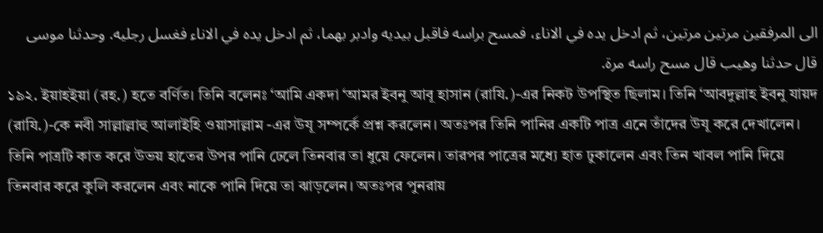الى المرفقين مرتين مرتين، ثم ادخل يده في الاناء، فمسح براسه فاقبل بيديه وادبر بهما، ثم ادخل يده في الاناء فغسل رجليه. وحدثنا موسى قال حدثنا وهيب قال مسح راسه مرة.
১৯২. ইয়াহইয়া (রহ.) হতে বর্ণিত। তিনি বলেনঃ ‘আমি একদা ‘আমর ইবনু আবূ হাসান (রাযি.)-এর নিকট উপস্থিত ছিলাম। তিনি ‘আবদুল্লাহ ইবনু যায়দ (রাযি.)-কে নবী সাল্লাল্লাহু আলাইহি ওয়াসাল্লাম -এর উযূ সম্পর্কে প্রশ্ন করলেন। অতঃপর তিনি পানির একটি পাত্র এনে তাঁদের উযূ করে দেখালেন। তিনি পাত্রটি কাত করে উভয় হাতের উপর পানি ঢেলে তিনবার তা ধুয়ে ফেলেন। তারপর পাত্রের মধ্যে হাত ঢুকালেন এবং তিন খাবল পানি দিয়ে তিনবার করে কুলি করলেন এবং নাকে পানি দিয়ে তা ঝাড়লেন। অতঃপর পুনরায়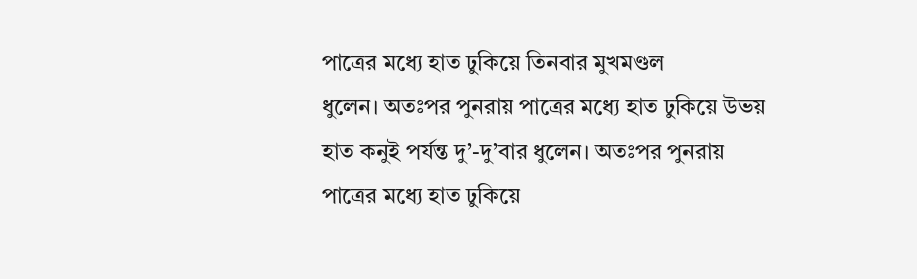পাত্রের মধ্যে হাত ঢুকিয়ে তিনবার মুখমণ্ডল
ধুলেন। অতঃপর পুনরায় পাত্রের মধ্যে হাত ঢুকিয়ে উভয় হাত কনুই পর্যন্ত দু’-দু’বার ধুলেন। অতঃপর পুনরায় পাত্রের মধ্যে হাত ঢুকিয়ে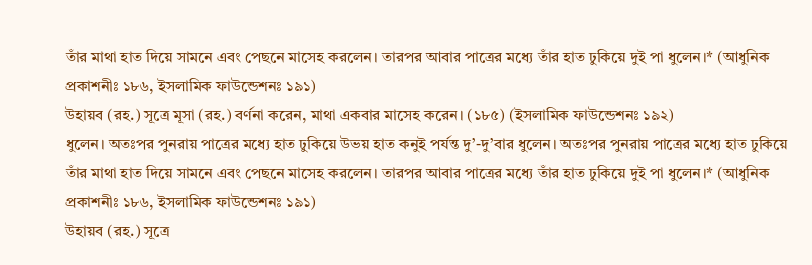তাঁর মাথা হাত দিয়ে সামনে এবং পেছনে মাসেহ করলেন। তারপর আবার পাত্রের মধ্যে তাঁর হাত ঢুকিয়ে দুই পা ধুলেন।* (আধুনিক প্রকাশনীঃ ১৮৬, ইসলামিক ফাউন্ডেশনঃ ১৯১)
উহায়ব (রহ.) সূত্রে মূসা (রহ.) বর্ণনা করেন, মাথা একবার মাসেহ করেন। (১৮৫) (ইসলামিক ফাউন্ডেশনঃ ১৯২)
ধুলেন। অতঃপর পুনরায় পাত্রের মধ্যে হাত ঢুকিয়ে উভয় হাত কনুই পর্যন্ত দু’-দু’বার ধুলেন। অতঃপর পুনরায় পাত্রের মধ্যে হাত ঢুকিয়ে তাঁর মাথা হাত দিয়ে সামনে এবং পেছনে মাসেহ করলেন। তারপর আবার পাত্রের মধ্যে তাঁর হাত ঢুকিয়ে দুই পা ধুলেন।* (আধুনিক প্রকাশনীঃ ১৮৬, ইসলামিক ফাউন্ডেশনঃ ১৯১)
উহায়ব (রহ.) সূত্রে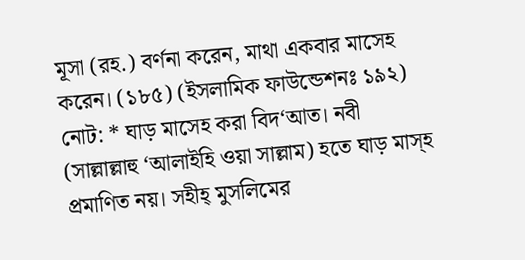মূসা (রহ.) বর্ণনা করেন, মাথা একবার মাসেহ করেন। (১৮৫) (ইসলামিক ফাউন্ডেশনঃ ১৯২)
নোট: * ঘাড় মাসেহ করা বিদ‘আত। নবী (সাল্লাল্লাহু ‘আলাইহি ওয়া সাল্লাম) হতে ঘাড় মাস্হ প্রমাণিত নয়। সহীহ্ মুসলিমের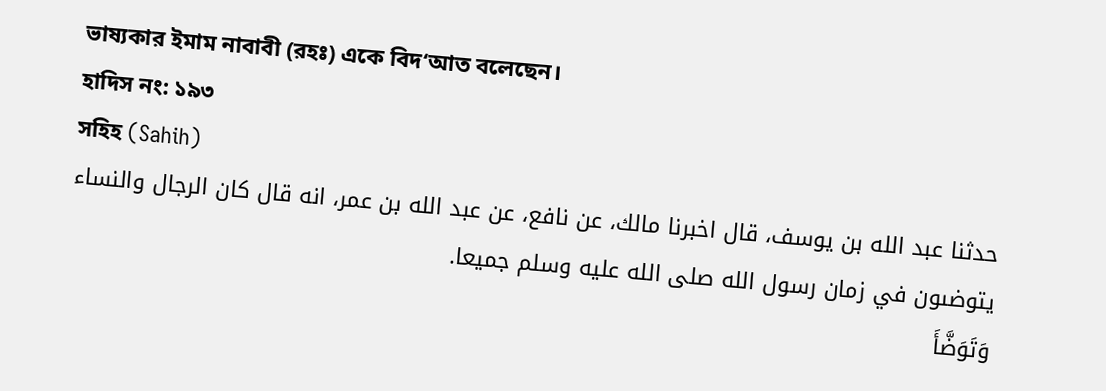ভাষ্যকার ইমাম নাবাবী (রহঃ) একে বিদ‘আত বলেছেন।
হাদিস নং: ১৯৩
সহিহ (Sahih)
حدثنا عبد الله بن يوسف، قال اخبرنا مالك، عن نافع، عن عبد الله بن عمر، انه قال كان الرجال والنساء يتوضىون في زمان رسول الله صلى الله عليه وسلم جميعا.
وَتَوَضَّأَ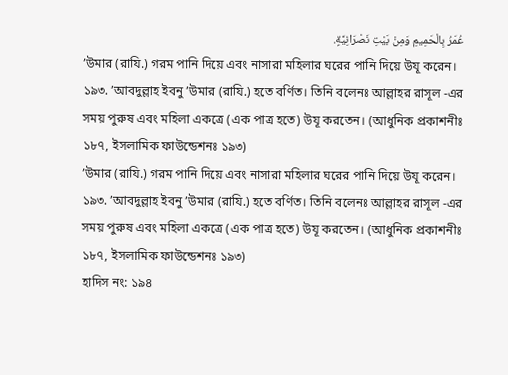عُمَرُ بِالْحَمِيمِ وَمِنْ بَيْتِ نَصْرَانِيَّةٍ.
’উমার (রাযি.) গরম পানি দিয়ে এবং নাসারা মহিলার ঘরের পানি দিয়ে উযূ করেন।
১৯৩. ’আবদুল্লাহ ইবনু ’উমার (রাযি.) হতে বর্ণিত। তিনি বলেনঃ আল্লাহর রাসূল -এর সময় পুরুষ এবং মহিলা একত্রে (এক পাত্র হতে) উযূ করতেন। (আধুনিক প্রকাশনীঃ ১৮৭, ইসলামিক ফাউন্ডেশনঃ ১৯৩)
’উমার (রাযি.) গরম পানি দিয়ে এবং নাসারা মহিলার ঘরের পানি দিয়ে উযূ করেন।
১৯৩. ’আবদুল্লাহ ইবনু ’উমার (রাযি.) হতে বর্ণিত। তিনি বলেনঃ আল্লাহর রাসূল -এর সময় পুরুষ এবং মহিলা একত্রে (এক পাত্র হতে) উযূ করতেন। (আধুনিক প্রকাশনীঃ ১৮৭, ইসলামিক ফাউন্ডেশনঃ ১৯৩)
হাদিস নং: ১৯৪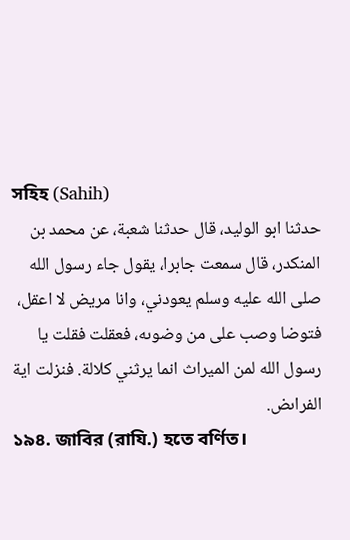সহিহ (Sahih)
حدثنا ابو الوليد، قال حدثنا شعبة، عن محمد بن المنكدر، قال سمعت جابرا، يقول جاء رسول الله صلى الله عليه وسلم يعودني، وانا مريض لا اعقل، فتوضا وصب على من وضوىه، فعقلت فقلت يا رسول الله لمن الميراث انما يرثني كلالة. فنزلت اية الفراىض.
১৯৪. জাবির (রাযি.) হতে বর্ণিত।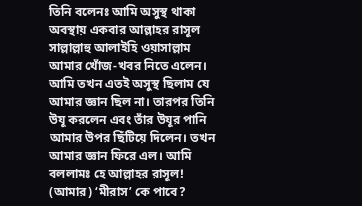তিনি বলেনঃ আমি অসুস্থ থাকা অবস্থায় একবার আল্লাহর রাসূল সাল্লাল্লাহু আলাইহি ওয়াসাল্লাম আমার খোঁজ-খবর নিতে এলেন। আমি তখন এতই অসুস্থ ছিলাম যে আমার জ্ঞান ছিল না। তারপর তিনি উযূ করলেন এবং তাঁর উযূর পানি আমার উপর ছিঁটিয়ে দিলেন। তখন আমার জ্ঞান ফিরে এল। আমি বললামঃ হে আল্লাহর রাসূল! (আমার) ‘মীরাস’ কে পাবে?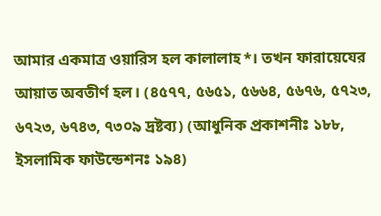আমার একমাত্র ওয়ারিস হল কালালাহ*। তখন ফারায়েযের আয়াত অবতীর্ণ হল। (৪৫৭৭, ৫৬৫১, ৫৬৬৪, ৫৬৭৬, ৫৭২৩, ৬৭২৩, ৬৭৪৩, ৭৩০৯ দ্রষ্টব্য) (আধুনিক প্রকাশনীঃ ১৮৮, ইসলামিক ফাউন্ডেশনঃ ১৯৪)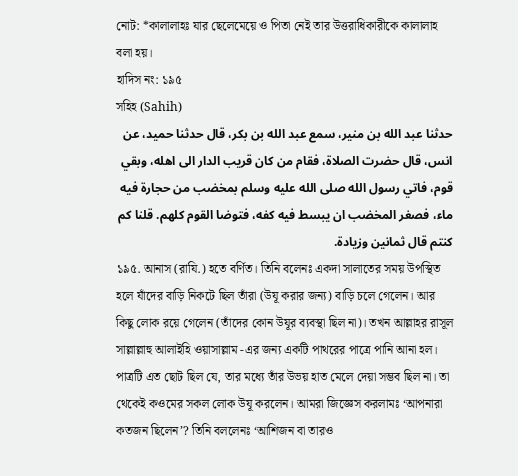নোট: *কালালাহঃ যার ছেলেমেয়ে ও পিতা নেই তার উত্তরাধিকারীকে কালালাহ বলা হয়।
হাদিস নং: ১৯৫
সহিহ (Sahih)
حدثنا عبد الله بن منير، سمع عبد الله بن بكر، قال حدثنا حميد، عن انس، قال حضرت الصلاة، فقام من كان قريب الدار الى اهله، وبقي قوم، فاتي رسول الله صلى الله عليه وسلم بمخضب من حجارة فيه ماء، فصغر المخضب ان يبسط فيه كفه، فتوضا القوم كلهم. قلنا كم كنتم قال ثمانين وزيادة.
১৯৫. আনাস (রাযি.) হতে বর্ণিত। তিনি বলেনঃ একদা সালাতের সময় উপস্থিত হলে যাঁদের বাড়ি নিকটে ছিল তাঁরা (উযূ করার জন্য) বাড়ি চলে গেলেন। আর কিছু লোক রয়ে গেলেন (তাঁদের কোন উযূর ব্যবস্থা ছিল না)। তখন আল্লাহর রাসূল সাল্লাল্লাহু আলাইহি ওয়াসাল্লাম -এর জন্য একটি পাথরের পাত্রে পানি আনা হল। পাত্রটি এত ছোট ছিল যে, তার মধ্যে তাঁর উভয় হাত মেলে দেয়া সম্ভব ছিল না। তা থেকেই কওমের সকল লোক উযূ করলেন। আমরা জিজ্ঞেস করলামঃ ‘আপনারা কতজন ছিলেন’? তিনি বললেনঃ ‘আশিজন বা তারও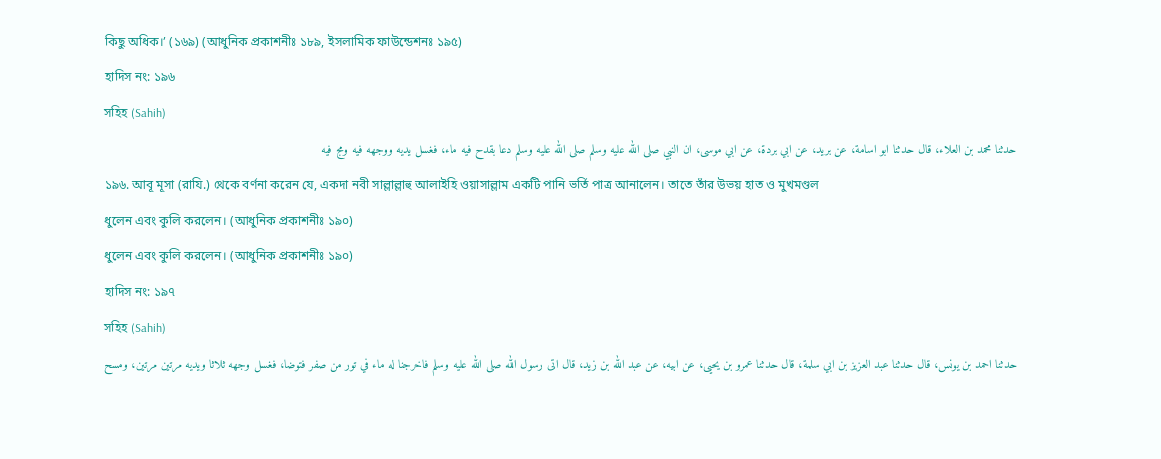কিছু অধিক।’ (১৬৯) (আধুনিক প্রকাশনীঃ ১৮৯, ইসলামিক ফাউন্ডেশনঃ ১৯৫)
হাদিস নং: ১৯৬
সহিহ (Sahih)
حدثنا محمد بن العلاء، قال حدثنا ابو اسامة، عن بريد، عن ابي بردة، عن ابي موسى، ان النبي صلى الله عليه وسلم صلى الله عليه وسلم دعا بقدح فيه ماء، فغسل يديه ووجهه فيه ومج فيه
১৯৬. আবূ মূসা (রাযি.) থেকে বর্ণনা করেন যে, একদা নবী সাল্লাল্লাহু আলাইহি ওয়াসাল্লাম একটি পানি ভর্তি পাত্র আনালেন। তাতে তাঁর উভয় হাত ও মুখমণ্ডল
ধুলেন এবং কুলি করলেন। (আধুনিক প্রকাশনীঃ ১৯০)
ধুলেন এবং কুলি করলেন। (আধুনিক প্রকাশনীঃ ১৯০)
হাদিস নং: ১৯৭
সহিহ (Sahih)
حدثنا احمد بن يونس، قال حدثنا عبد العزيز بن ابي سلمة، قال حدثنا عمرو بن يحيى، عن ابيه، عن عبد الله بن زيد، قال اتى رسول الله صلى الله عليه وسلم فاخرجنا له ماء في تور من صفر فتوضا، فغسل وجهه ثلاثا ويديه مرتين مرتين، ومسح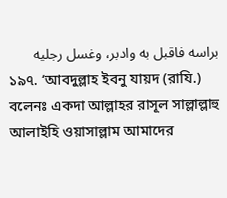براسه فاقبل به وادبر، وغسل رجليه
১৯৭. ‘আবদুল্লাহ ইবনু যায়দ (রাযি.) বলেনঃ একদা আল্লাহর রাসূল সাল্লাল্লাহু আলাইহি ওয়াসাল্লাম আমাদের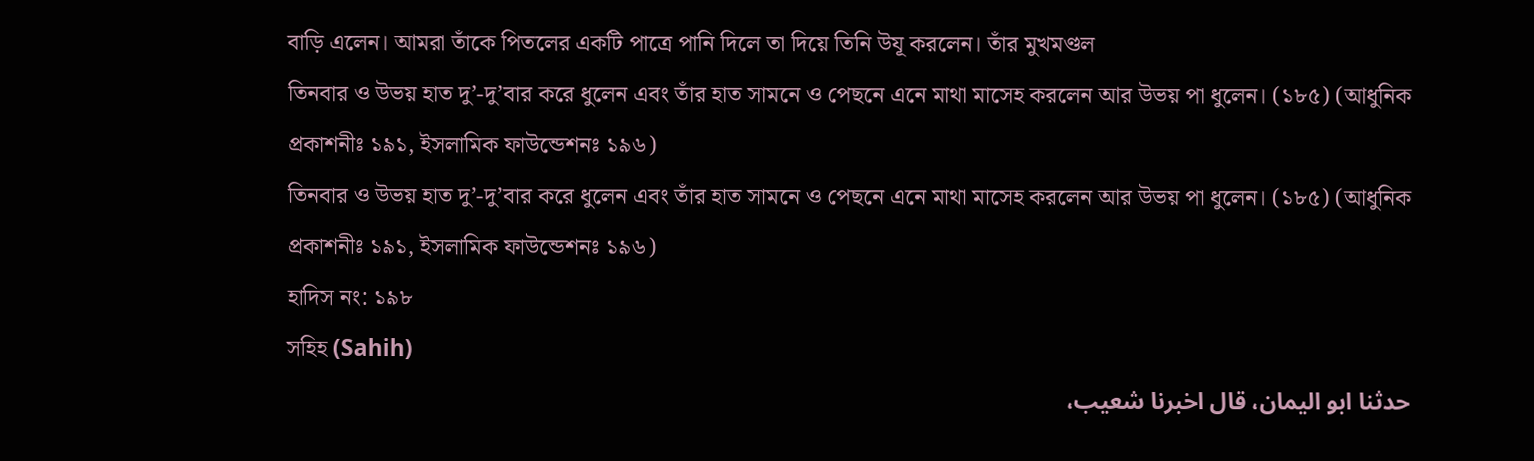বাড়ি এলেন। আমরা তাঁকে পিতলের একটি পাত্রে পানি দিলে তা দিয়ে তিনি উযূ করলেন। তাঁর মুখমণ্ডল
তিনবার ও উভয় হাত দু’-দু’বার করে ধুলেন এবং তাঁর হাত সামনে ও পেছনে এনে মাথা মাসেহ করলেন আর উভয় পা ধুলেন। (১৮৫) (আধুনিক প্রকাশনীঃ ১৯১, ইসলামিক ফাউন্ডেশনঃ ১৯৬)
তিনবার ও উভয় হাত দু’-দু’বার করে ধুলেন এবং তাঁর হাত সামনে ও পেছনে এনে মাথা মাসেহ করলেন আর উভয় পা ধুলেন। (১৮৫) (আধুনিক প্রকাশনীঃ ১৯১, ইসলামিক ফাউন্ডেশনঃ ১৯৬)
হাদিস নং: ১৯৮
সহিহ (Sahih)
حدثنا ابو اليمان، قال اخبرنا شعيب،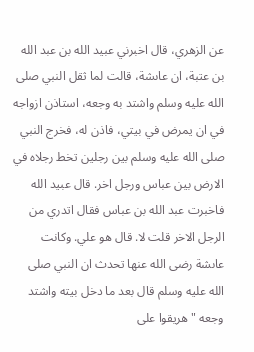عن الزهري، قال اخبرني عبيد الله بن عبد الله بن عتبة، ان عاىشة، قالت لما ثقل النبي صلى الله عليه وسلم واشتد به وجعه، استاذن ازواجه في ان يمرض في بيتي، فاذن له، فخرج النبي صلى الله عليه وسلم بين رجلين تخط رجلاه في الارض بين عباس ورجل اخر. قال عبيد الله فاخبرت عبد الله بن عباس فقال اتدري من الرجل الاخر قلت لا. قال هو علي. وكانت عاىشة رضى الله عنها تحدث ان النبي صلى الله عليه وسلم قال بعد ما دخل بيته واشتد وجعه " هريقوا على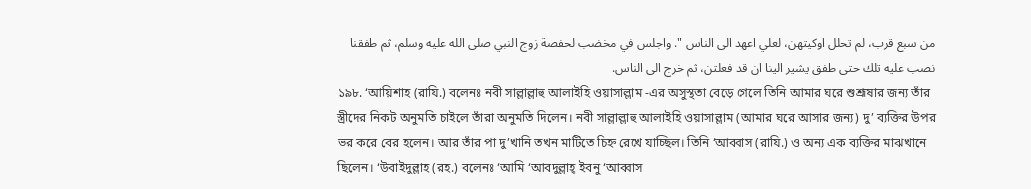من سبع قرب، لم تحلل اوكيتهن، لعلي اعهد الى الناس ". واجلس في مخضب لحفصة زوج النبي صلى الله عليه وسلم، ثم طفقنا نصب عليه تلك حتى طفق يشير الينا ان قد فعلتن، ثم خرج الى الناس.
১৯৮. ‘আয়িশাহ (রাযি.) বলেনঃ নবী সাল্লাল্লাহু আলাইহি ওয়াসাল্লাম -এর অসুস্থতা বেড়ে গেলে তিনি আমার ঘরে শুশ্রূষার জন্য তাঁর স্ত্রীদের নিকট অনুমতি চাইলে তাঁরা অনুমতি দিলেন। নবী সাল্লাল্লাহু আলাইহি ওয়াসাল্লাম (আমার ঘরে আসার জন্য) দু’ ব্যক্তির উপর ভর করে বের হলেন। আর তাঁর পা দু’খানি তখন মাটিতে চিহ্ন রেখে যাচ্ছিল। তিনি ‘আব্বাস (রাযি.) ও অন্য এক ব্যক্তির মাঝখানে ছিলেন। ‘উবাইদুল্লাহ (রহ.) বলেনঃ ‘আমি ‘আবদুল্লাহ্ ইবনু ‘আব্বাস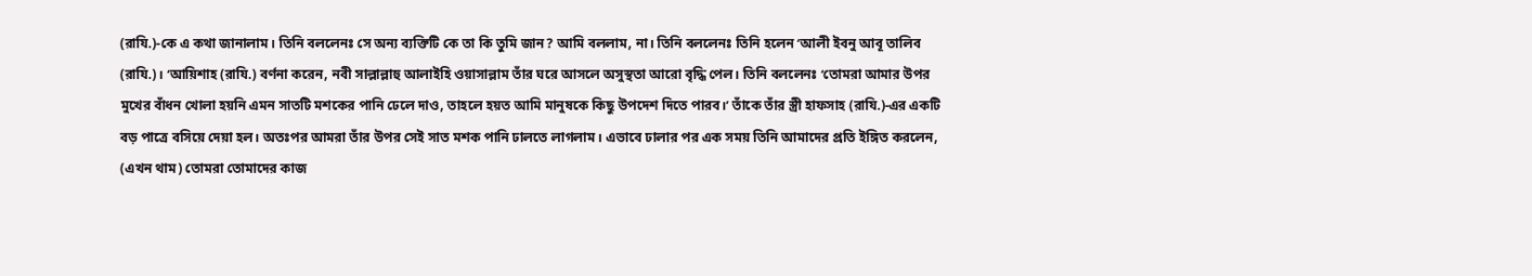(রাযি.)-কে এ কথা জানালাম। তিনি বললেনঃ সে অন্য ব্যক্তিটি কে তা কি তুমি জান? আমি বললাম, না। তিনি বললেনঃ তিনি হলেন ‘আলী ইবনু আবূ তালিব (রাযি.)। ‘আয়িশাহ (রাযি.) বর্ণনা করেন, নবী সাল্লাল্লাহু আলাইহি ওয়াসাল্লাম তাঁর ঘরে আসলে অসুস্থতা আরো বৃদ্ধি পেল। তিনি বললেনঃ ‘তোমরা আমার উপর মুখের বাঁধন খোলা হয়নি এমন সাতটি মশকের পানি ঢেলে দাও, তাহলে হয়ত আমি মানুষকে কিছু উপদেশ দিতে পারব।’ তাঁকে তাঁর স্ত্রী হাফসাহ (রাযি.)-এর একটি বড় পাত্রে বসিয়ে দেয়া হল। অতঃপর আমরা তাঁর উপর সেই সাত মশক পানি ঢালতে লাগলাম। এভাবে ঢালার পর এক সময় তিনি আমাদের প্রতি ইঙ্গিত করলেন, (এখন থাম) তোমরা তোমাদের কাজ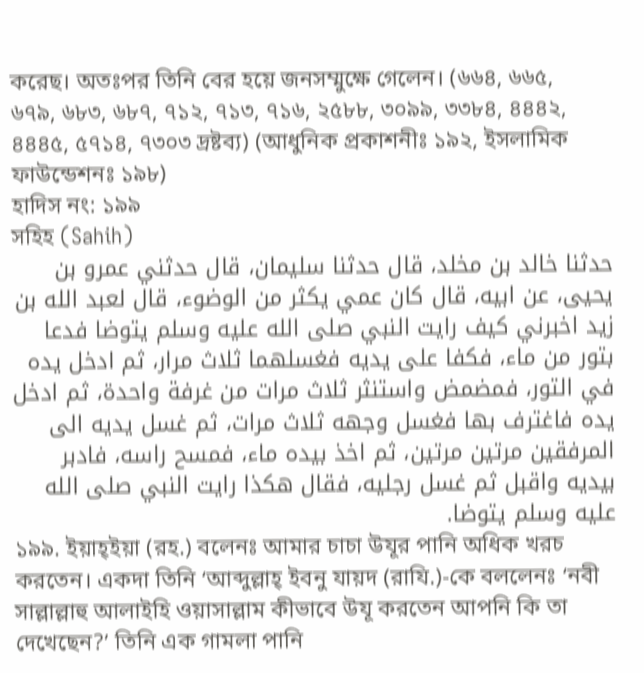করেছ। অতঃপর তিনি বের হয়ে জনসম্মুক্ষে গেলেন। (৬৬৪, ৬৬৫, ৬৭৯, ৬৮৩, ৬৮৭, ৭১২, ৭১৩, ৭১৬, ২৫৮৮, ৩০৯৯, ৩৩৮৪, ৪৪৪২, ৪৪৪৫, ৫৭১৪, ৭৩০৩ দ্রষ্টব্য) (আধুনিক প্রকাশনীঃ ১৯২, ইসলামিক ফাউন্ডেশনঃ ১৯৮)
হাদিস নং: ১৯৯
সহিহ (Sahih)
حدثنا خالد بن مخلد، قال حدثنا سليمان، قال حدثني عمرو بن يحيى، عن ابيه، قال كان عمي يكثر من الوضوء، قال لعبد الله بن زيد اخبرني كيف رايت النبي صلى الله عليه وسلم يتوضا فدعا بتور من ماء، فكفا على يديه فغسلهما ثلاث مرار، ثم ادخل يده في التور، فمضمض واستنثر ثلاث مرات من غرفة واحدة، ثم ادخل يده فاغترف بها فغسل وجهه ثلاث مرات، ثم غسل يديه الى المرفقين مرتين مرتين، ثم اخذ بيده ماء، فمسح راسه، فادبر بيديه واقبل ثم غسل رجليه، فقال هكذا رايت النبي صلى الله عليه وسلم يتوضا.
১৯৯. ইয়াহ্ইয়া (রহ.) বলেনঃ আমার চাচা উযূর পানি অধিক খরচ করতেন। একদা তিনি ‘আব্দুল্লাহ্ ইবনু যায়দ (রাযি.)-কে বললেনঃ ‘নবী সাল্লাল্লাহু আলাইহি ওয়াসাল্লাম কীভাবে উযূ করতেন আপনি কি তা দেখেছেন?’ তিনি এক গামলা পানি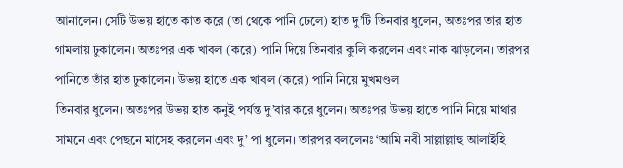আনালেন। সেটি উভয় হাতে কাত করে (তা থেকে পানি ঢেলে) হাত দু’টি তিনবার ধুলেন, অতঃপর তার হাত গামলায় ঢুকালেন। অতঃপর এক খাবল (করে) পানি দিয়ে তিনবার কুলি করলেন এবং নাক ঝাড়লেন। তারপর পানিতে তাঁর হাত ঢুকালেন। উভয় হাতে এক খাবল (করে) পানি নিয়ে মুখমণ্ডল
তিনবার ধুলেন। অতঃপর উভয় হাত কনুই পর্যন্ত দু’বার করে ধুলেন। অতঃপর উভয় হাতে পানি নিয়ে মাথার সামনে এবং পেছনে মাসেহ করলেন এবং দু’ পা ধুলেন। তারপর বললেনঃ ‘আমি নবী সাল্লাল্লাহু আলাইহি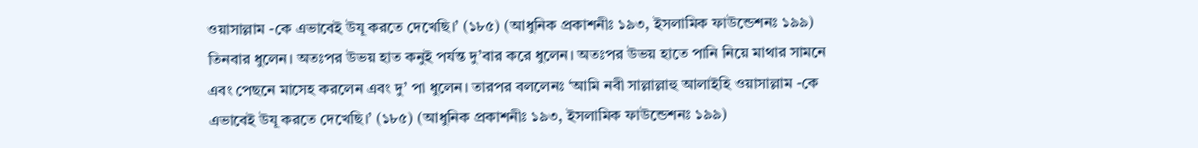ওয়াসাল্লাম -কে এভাবেই উযূ করতে দেখেছি।’ (১৮৫) (আধুনিক প্রকাশনীঃ ১৯৩, ইসলামিক ফাউন্ডেশনঃ ১৯৯)
তিনবার ধুলেন। অতঃপর উভয় হাত কনুই পর্যন্ত দু’বার করে ধুলেন। অতঃপর উভয় হাতে পানি নিয়ে মাথার সামনে এবং পেছনে মাসেহ করলেন এবং দু’ পা ধুলেন। তারপর বললেনঃ ‘আমি নবী সাল্লাল্লাহু আলাইহি ওয়াসাল্লাম -কে এভাবেই উযূ করতে দেখেছি।’ (১৮৫) (আধুনিক প্রকাশনীঃ ১৯৩, ইসলামিক ফাউন্ডেশনঃ ১৯৯)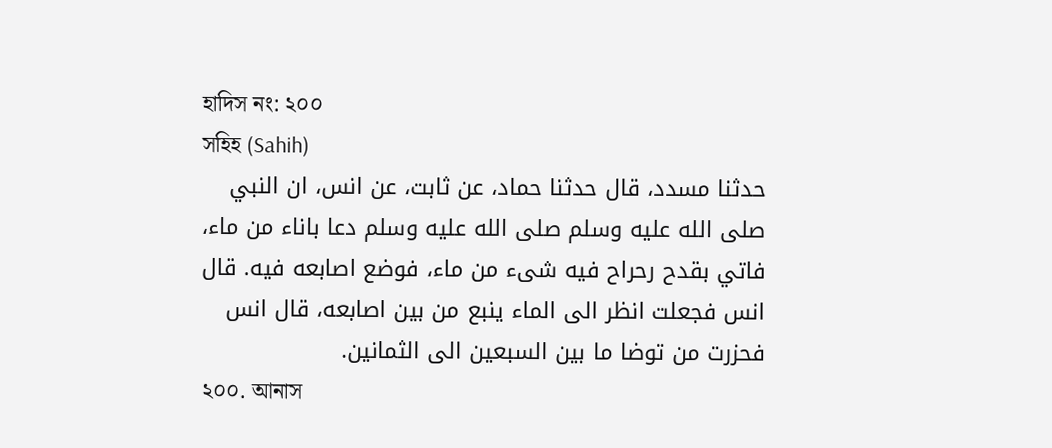হাদিস নং: ২০০
সহিহ (Sahih)
حدثنا مسدد، قال حدثنا حماد، عن ثابت، عن انس، ان النبي صلى الله عليه وسلم صلى الله عليه وسلم دعا باناء من ماء، فاتي بقدح رحراح فيه شىء من ماء، فوضع اصابعه فيه. قال انس فجعلت انظر الى الماء ينبع من بين اصابعه، قال انس فحزرت من توضا ما بين السبعين الى الثمانين.
২০০. আনাস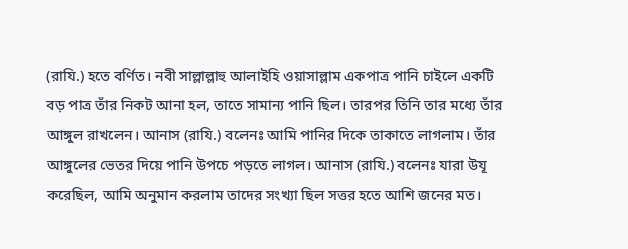(রাযি.) হতে বর্ণিত। নবী সাল্লাল্লাহু আলাইহি ওয়াসাল্লাম একপাত্র পানি চাইলে একটি বড় পাত্র তাঁর নিকট আনা হল, তাতে সামান্য পানি ছিল। তারপর তিনি তার মধ্যে তাঁর আঙ্গুল রাখলেন। আনাস (রাযি.) বলেনঃ আমি পানির দিকে তাকাতে লাগলাম। তাঁর আঙ্গুলের ভেতর দিয়ে পানি উপচে পড়তে লাগল। আনাস (রাযি.) বলেনঃ যারা উযূ করেছিল, আমি অনুমান করলাম তাদের সংখ্যা ছিল সত্তর হতে আশি জনের মত।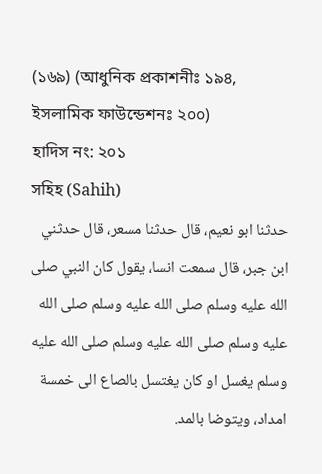(১৬৯) (আধুনিক প্রকাশনীঃ ১৯৪, ইসলামিক ফাউন্ডেশনঃ ২০০)
হাদিস নং: ২০১
সহিহ (Sahih)
حدثنا ابو نعيم، قال حدثنا مسعر، قال حدثني ابن جبر، قال سمعت انسا، يقول كان النبي صلى الله عليه وسلم صلى الله عليه وسلم صلى الله عليه وسلم صلى الله عليه وسلم صلى الله عليه وسلم يغسل او كان يغتسل بالصاع الى خمسة امداد، ويتوضا بالمد.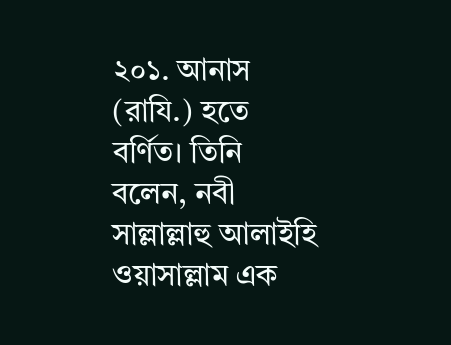২০১. আনাস (রাযি.) হতে বর্ণিত। তিনি বলেন, নবী সাল্লাল্লাহু আলাইহি ওয়াসাল্লাম এক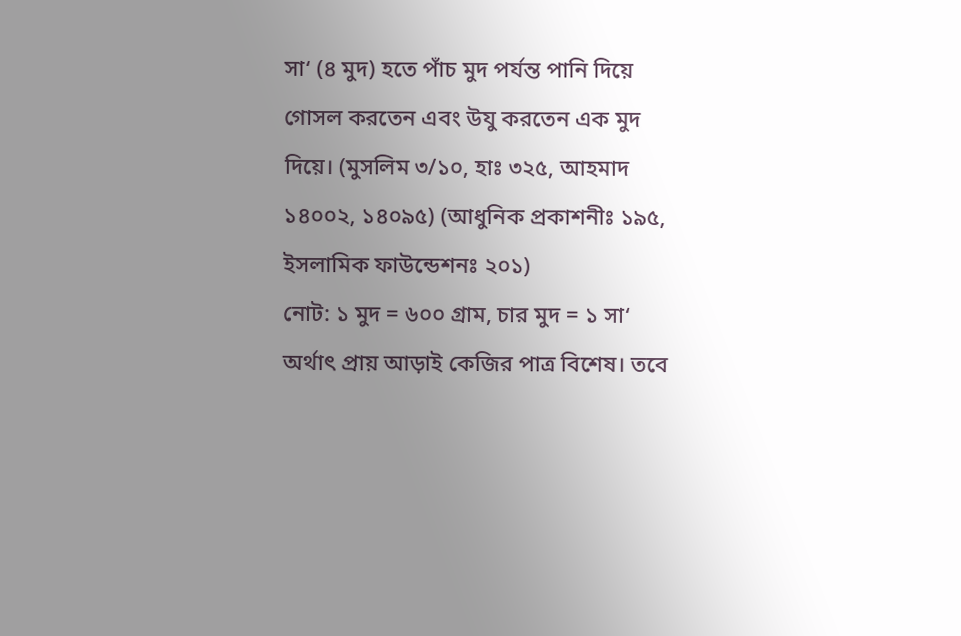সা‘ (৪ মুদ) হতে পাঁচ মুদ পর্যন্ত পানি দিয়ে গোসল করতেন এবং উযু করতেন এক মুদ দিয়ে। (মুসলিম ৩/১০, হাঃ ৩২৫, আহমাদ ১৪০০২, ১৪০৯৫) (আধুনিক প্রকাশনীঃ ১৯৫, ইসলামিক ফাউন্ডেশনঃ ২০১)
নোট: ১ মুদ = ৬০০ গ্রাম, চার মুদ = ১ সা‘ অর্থাৎ প্রায় আড়াই কেজির পাত্র বিশেষ। তবে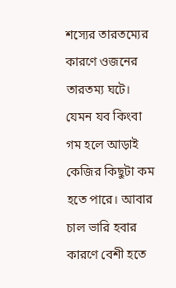শস্যের তারতম্যের কারণে ওজনের তারতম্য ঘটে। যেমন যব কিংবা গম হলে আড়াই কেজির কিছুটা কম হতে পারে। আবার চাল ভারি হবার কারণে বেশী হতে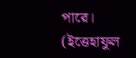পারে। (ইত্তেহাফুল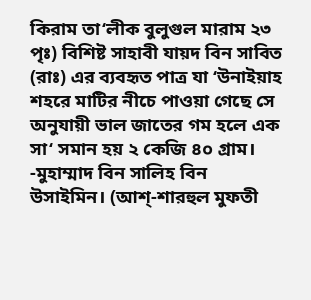কিরাম তা‘লীক বুলুগুল মারাম ২৩ পৃঃ) বিশিষ্ট সাহাবী যায়দ বিন সাবিত (রাঃ) এর ব্যবহৃত পাত্র যা ‘উনাইয়াহ শহরে মাটির নীচে পাওয়া গেছে সে অনুযায়ী ভাল জাতের গম হলে এক সা‘ সমান হয় ২ কেজি ৪০ গ্রাম। -মুহাম্মাদ বিন সালিহ বিন উসাইমিন। (আশ্-শারহুল মুফতী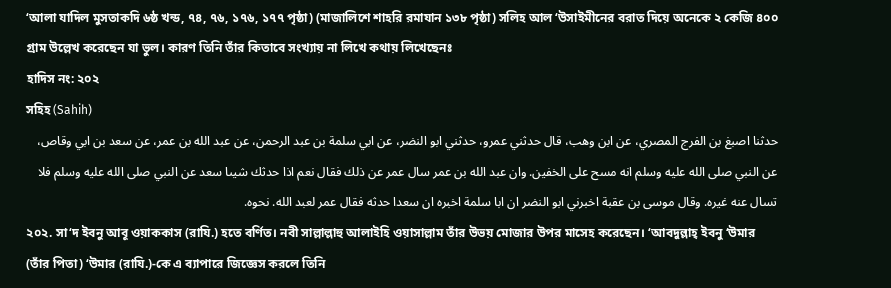‘আলা যাদিল মুসতাকদি ৬ষ্ঠ খন্ড, ৭৪, ৭৬, ১৭৬, ১৭৭ পৃষ্ঠা) (মাজালিশে শাহরি রমাযান ১৩৮ পৃষ্ঠা) সলিহ আল ‘উসাইমীনের বরাত দিয়ে অনেকে ২ কেজি ৪০০ গ্রাম উল্লেখ করেছেন যা ভুল। কারণ তিনি তাঁর কিতাবে সংখ্যায় না লিখে কথায় লিখেছেনঃ
হাদিস নং: ২০২
সহিহ (Sahih)
حدثنا اصبغ بن الفرج المصري، عن ابن وهب، قال حدثني عمرو، حدثني ابو النضر، عن ابي سلمة بن عبد الرحمن، عن عبد الله بن عمر، عن سعد بن ابي وقاص، عن النبي صلى الله عليه وسلم انه مسح على الخفين. وان عبد الله بن عمر سال عمر عن ذلك فقال نعم اذا حدثك شيىا سعد عن النبي صلى الله عليه وسلم فلا تسال عنه غيره. وقال موسى بن عقبة اخبرني ابو النضر ان ابا سلمة اخبره ان سعدا حدثه فقال عمر لعبد الله. نحوه.
২০২. সা‘দ ইবনু আবূ ওয়াককাস (রাযি.) হতে বর্ণিত। নবী সাল্লাল্লাহু আলাইহি ওয়াসাল্লাম তাঁর উভয় মোজার উপর মাসেহ করেছেন। ‘আবদুল্লাহ্ ইবনু ‘উমার (তাঁর পিতা) ‘উমার (রাযি.)-কে এ ব্যাপারে জিজ্ঞেস করলে তিনি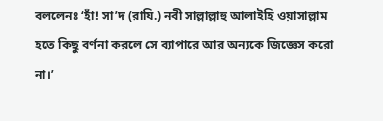বললেনঃ ‘হাঁ! সা’দ (রাযি.) নবী সাল্লাল্লাহু আলাইহি ওয়াসাল্লাম হতে কিছু বর্ণনা করলে সে ব্যাপারে আর অন্যকে জিজ্ঞেস করো না।’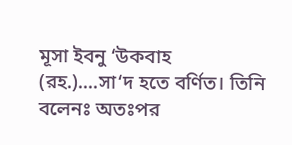মূসা ইবনু ‘উকবাহ (রহ.)....সা‘দ হতে বর্ণিত। তিনি বলেনঃ অতঃপর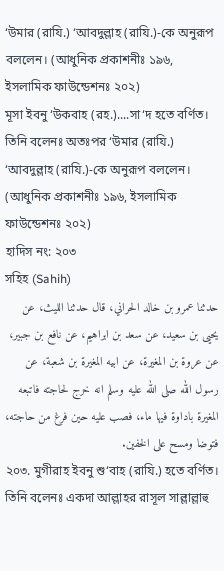‘উমার (রাযি.) ‘আবদুল্লাহ (রাযি.)-কে অনুরূপ বললেন। (আধুনিক প্রকাশনীঃ ১৯৬, ইসলামিক ফাউন্ডেশনঃ ২০২)
মূসা ইবনু ‘উকবাহ (রহ.)....সা‘দ হতে বর্ণিত। তিনি বলেনঃ অতঃপর ‘উমার (রাযি.) ‘আবদুল্লাহ (রাযি.)-কে অনুরূপ বললেন। (আধুনিক প্রকাশনীঃ ১৯৬, ইসলামিক ফাউন্ডেশনঃ ২০২)
হাদিস নং: ২০৩
সহিহ (Sahih)
حدثنا عمرو بن خالد الحراني، قال حدثنا الليث، عن يحيى بن سعيد، عن سعد بن ابراهيم، عن نافع بن جبير، عن عروة بن المغيرة، عن ابيه المغيرة بن شعبة، عن رسول الله صلى الله عليه وسلم انه خرج لحاجته فاتبعه المغيرة باداوة فيها ماء، فصب عليه حين فرغ من حاجته، فتوضا ومسح على الخفين.
২০৩. মুগীরাহ ইবনু শু‘বাহ (রাযি.) হতে বর্ণিত। তিনি বলেনঃ একদা আল্লাহর রাসূল সাল্লাল্লাহু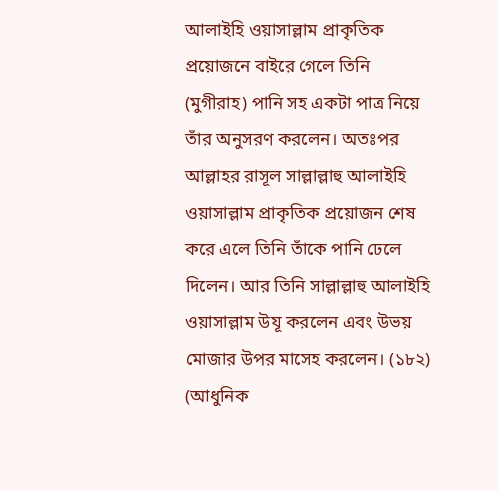আলাইহি ওয়াসাল্লাম প্রাকৃতিক প্রয়োজনে বাইরে গেলে তিনি (মুগীরাহ) পানি সহ একটা পাত্র নিয়ে তাঁর অনুসরণ করলেন। অতঃপর আল্লাহর রাসূল সাল্লাল্লাহু আলাইহি ওয়াসাল্লাম প্রাকৃতিক প্রয়োজন শেষ করে এলে তিনি তাঁকে পানি ঢেলে দিলেন। আর তিনি সাল্লাল্লাহু আলাইহি ওয়াসাল্লাম উযূ করলেন এবং উভয় মোজার উপর মাসেহ করলেন। (১৮২) (আধুনিক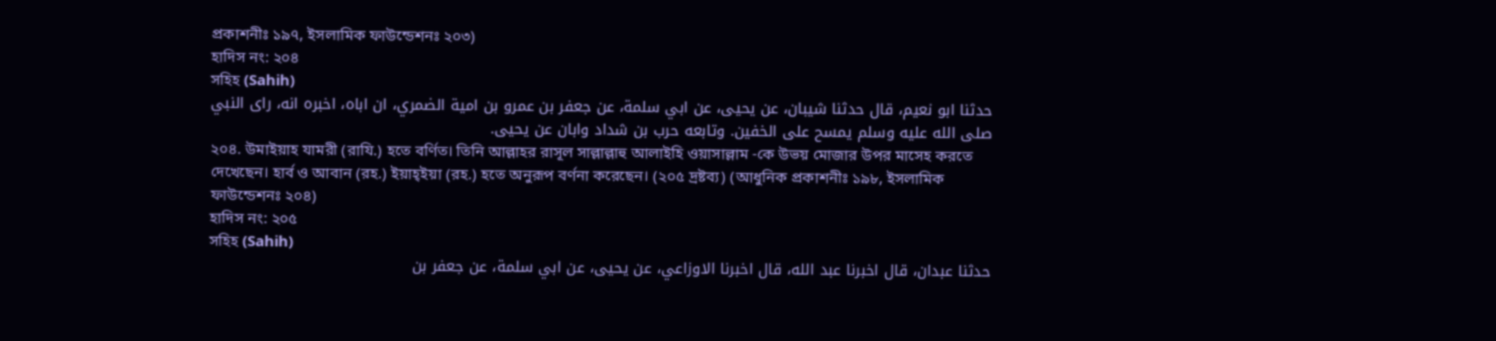প্রকাশনীঃ ১৯৭, ইসলামিক ফাউন্ডেশনঃ ২০৩)
হাদিস নং: ২০৪
সহিহ (Sahih)
حدثنا ابو نعيم، قال حدثنا شيبان، عن يحيى، عن ابي سلمة، عن جعفر بن عمرو بن امية الضمري، ان اباه، اخبره انه، راى النبي صلى الله عليه وسلم يمسح على الخفين. وتابعه حرب بن شداد وابان عن يحيى.
২০৪. উমাইয়াহ যামরী (রাযি.) হতে বর্ণিত। তিনি আল্লাহর রাসূল সাল্লাল্লাহু আলাইহি ওয়াসাল্লাম -কে উভয় মোজার উপর মাসেহ করতে দেখেছেন। হার্ব ও আবান (রহ.) ইয়াহ্ইয়া (রহ.) হতে অনুরূপ বর্ণনা করেছেন। (২০৫ দ্রষ্টব্য) (আধুনিক প্রকাশনীঃ ১৯৮, ইসলামিক ফাউন্ডেশনঃ ২০৪)
হাদিস নং: ২০৫
সহিহ (Sahih)
حدثنا عبدان، قال اخبرنا عبد الله، قال اخبرنا الاوزاعي، عن يحيى، عن ابي سلمة، عن جعفر بن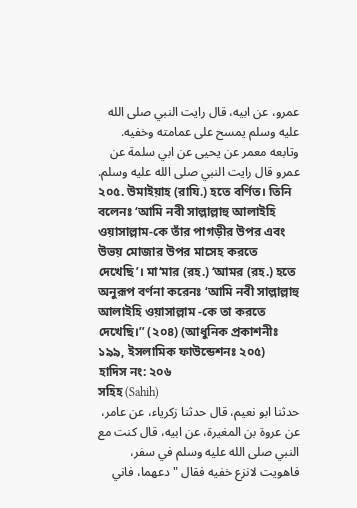عمرو، عن ابيه، قال رايت النبي صلى الله عليه وسلم يمسح على عمامته وخفيه. وتابعه معمر عن يحيى عن ابي سلمة عن عمرو قال رايت النبي صلى الله عليه وسلم.
২০৫. উমাইয়াহ (রাযি.) হতে বর্ণিত। তিনি বলেনঃ ‘আমি নবী সাল্লাল্লাহু আলাইহি ওয়াসাল্লাম-কে তাঁর পাগড়ীর উপর এবং উভয় মোজার উপর মাসেহ করতে দেখেছি’। মা‘মার (রহ.) ‘আমর (রহ.) হতে অনুরূপ বর্ণনা করেনঃ ‘আমি নবী সাল্লাল্লাহু আলাইহি ওয়াসাল্লাম -কে তা করতে দেখেছি।’’ (২০৪) (আধুনিক প্রকাশনীঃ ১৯৯, ইসলামিক ফাউন্ডেশনঃ ২০৫)
হাদিস নং: ২০৬
সহিহ (Sahih)
حدثنا ابو نعيم، قال حدثنا زكرياء، عن عامر، عن عروة بن المغيرة، عن ابيه، قال كنت مع النبي صلى الله عليه وسلم في سفر، فاهويت لانزع خفيه فقال " دعهما، فاني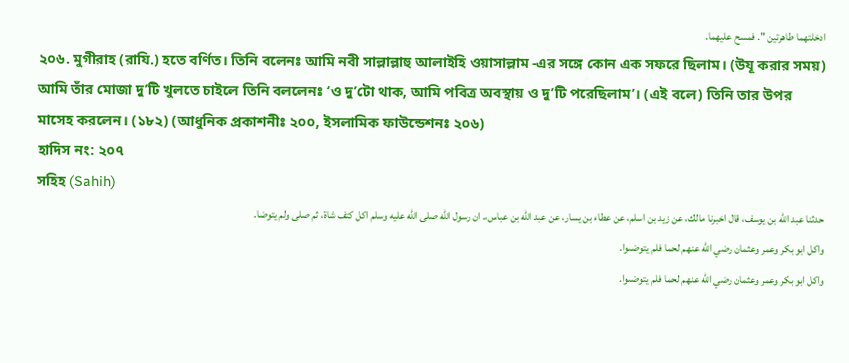ادخلتهما طاهرتين ". فمسح عليهما.
২০৬. মুগীরাহ (রাযি.) হতে বর্ণিত। তিনি বলেনঃ আমি নবী সাল্লাল্লাহু আলাইহি ওয়াসাল্লাম -এর সঙ্গে কোন এক সফরে ছিলাম। (উযূ করার সময়) আমি তাঁর মোজা দু’টি খুলতে চাইলে তিনি বললেনঃ ‘ও দু’টো থাক, আমি পবিত্র অবস্থায় ও দু’টি পরেছিলাম’। (এই বলে) তিনি তার উপর মাসেহ করলেন। (১৮২) (আধুনিক প্রকাশনীঃ ২০০, ইসলামিক ফাউন্ডেশনঃ ২০৬)
হাদিস নং: ২০৭
সহিহ (Sahih)
حدثنا عبد الله بن يوسف، قال اخبرنا مالك، عن زيد بن اسلم، عن عطاء بن يسار، عن عبد الله بن عباس،. ان رسول الله صلى الله عليه وسلم اكل كتف شاة، ثم صلى ولم يتوضا.
واكل ابو بكر وعمر وعثمان رضي الله عنهم لحما فلم يتوضىوا.
واكل ابو بكر وعمر وعثمان رضي الله عنهم لحما فلم يتوضىوا.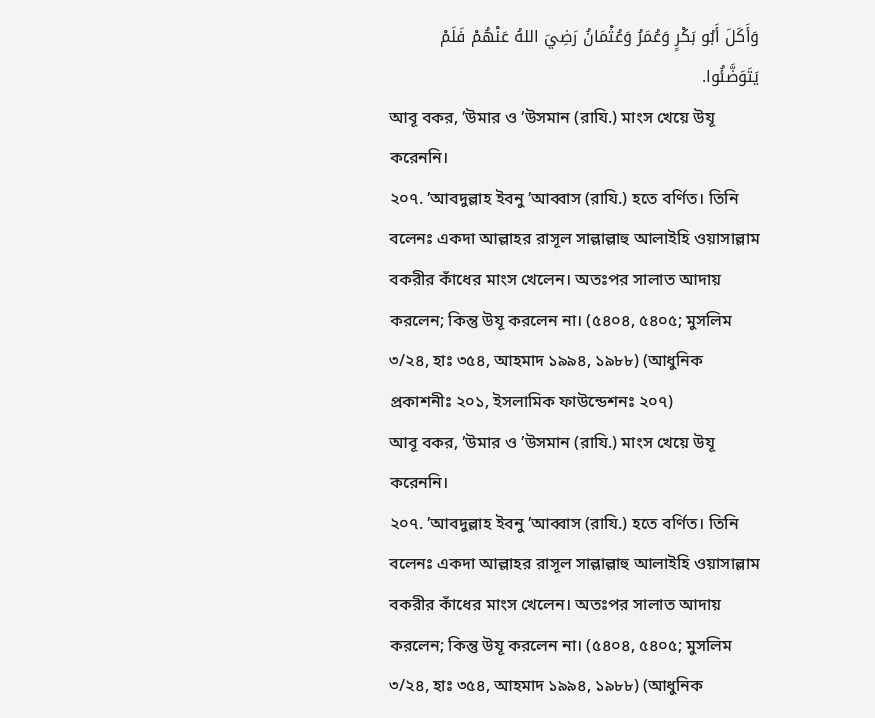وَأَكَلَ أَبُو بَكْرٍ وَعُمَرُ وَعُثْمَانُ رَضِيَ اللهُ عَنْهُمْ فَلَمْ يَتَوَضَّئُوا.
আবূ বকর, ’উমার ও ’উসমান (রাযি.) মাংস খেয়ে উযূ করেননি।
২০৭. ’আবদুল্লাহ ইবনু ’আব্বাস (রাযি.) হতে বর্ণিত। তিনি বলেনঃ একদা আল্লাহর রাসূল সাল্লাল্লাহু আলাইহি ওয়াসাল্লাম বকরীর কাঁধের মাংস খেলেন। অতঃপর সালাত আদায় করলেন; কিন্তু উযূ করলেন না। (৫৪০৪, ৫৪০৫; মুসলিম ৩/২৪, হাঃ ৩৫৪, আহমাদ ১৯৯৪, ১৯৮৮) (আধুনিক প্রকাশনীঃ ২০১, ইসলামিক ফাউন্ডেশনঃ ২০৭)
আবূ বকর, ’উমার ও ’উসমান (রাযি.) মাংস খেয়ে উযূ করেননি।
২০৭. ’আবদুল্লাহ ইবনু ’আব্বাস (রাযি.) হতে বর্ণিত। তিনি বলেনঃ একদা আল্লাহর রাসূল সাল্লাল্লাহু আলাইহি ওয়াসাল্লাম বকরীর কাঁধের মাংস খেলেন। অতঃপর সালাত আদায় করলেন; কিন্তু উযূ করলেন না। (৫৪০৪, ৫৪০৫; মুসলিম ৩/২৪, হাঃ ৩৫৪, আহমাদ ১৯৯৪, ১৯৮৮) (আধুনিক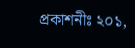প্রকাশনীঃ ২০১,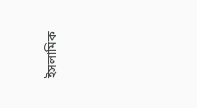ইসলামিক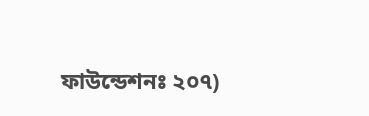ফাউন্ডেশনঃ ২০৭)